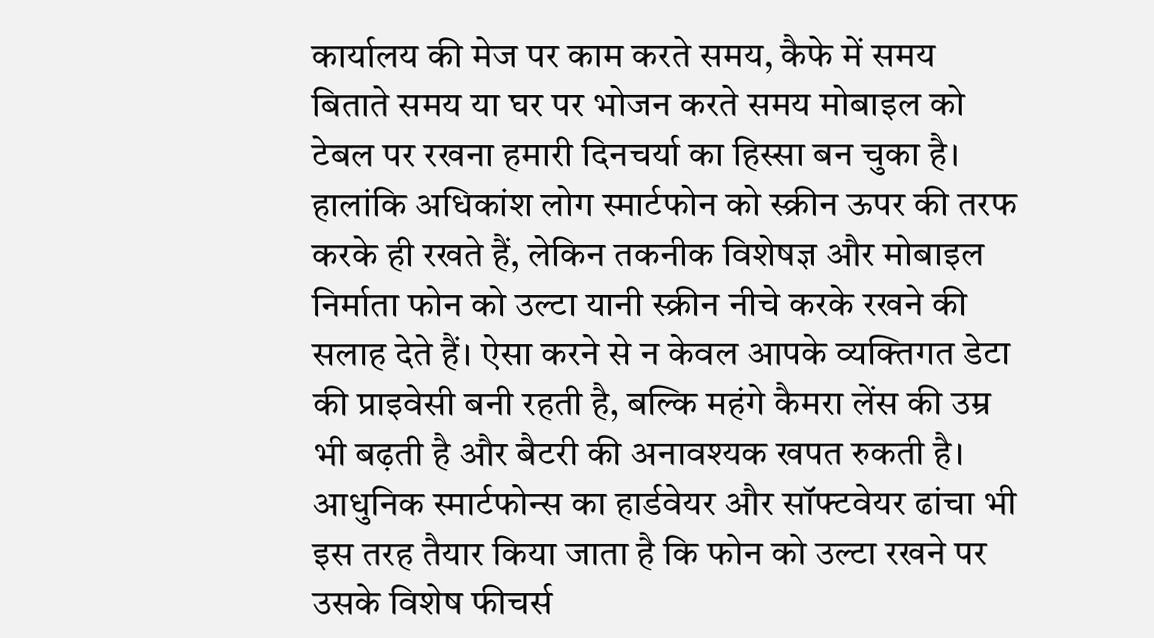कार्यालय की मेज पर काम करते समय, कैफे में समय बिताते समय या घर पर भोजन करते समय मोबाइल को टेबल पर रखना हमारी दिनचर्या का हिस्सा बन चुका है। हालांकि अधिकांश लोग स्मार्टफोन को स्क्रीन ऊपर की तरफ करके ही रखते हैं, लेकिन तकनीक विशेषज्ञ और मोबाइल निर्माता फोन को उल्टा यानी स्क्रीन नीचे करके रखने की सलाह देते हैं। ऐसा करने से न केवल आपके व्यक्तिगत डेटा की प्राइवेसी बनी रहती है, बल्कि महंगे कैमरा लेंस की उम्र भी बढ़ती है और बैटरी की अनावश्यक खपत रुकती है। आधुनिक स्मार्टफोन्स का हार्डवेयर और सॉफ्टवेयर ढांचा भी इस तरह तैयार किया जाता है कि फोन को उल्टा रखने पर उसके विशेष फीचर्स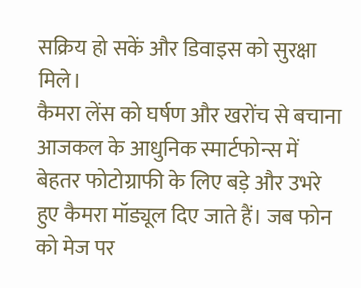सक्रिय हो सकें और डिवाइस को सुरक्षा मिले।
कैमरा लेंस को घर्षण और खरोंच से बचाना
आजकल के आधुनिक स्मार्टफोन्स में बेहतर फोटोग्राफी के लिए बड़े और उभरे हुए कैमरा मॉड्यूल दिए जाते हैं। जब फोन को मेज पर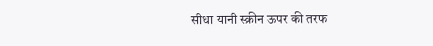सीधा यानी स्क्रीन ऊपर की तरफ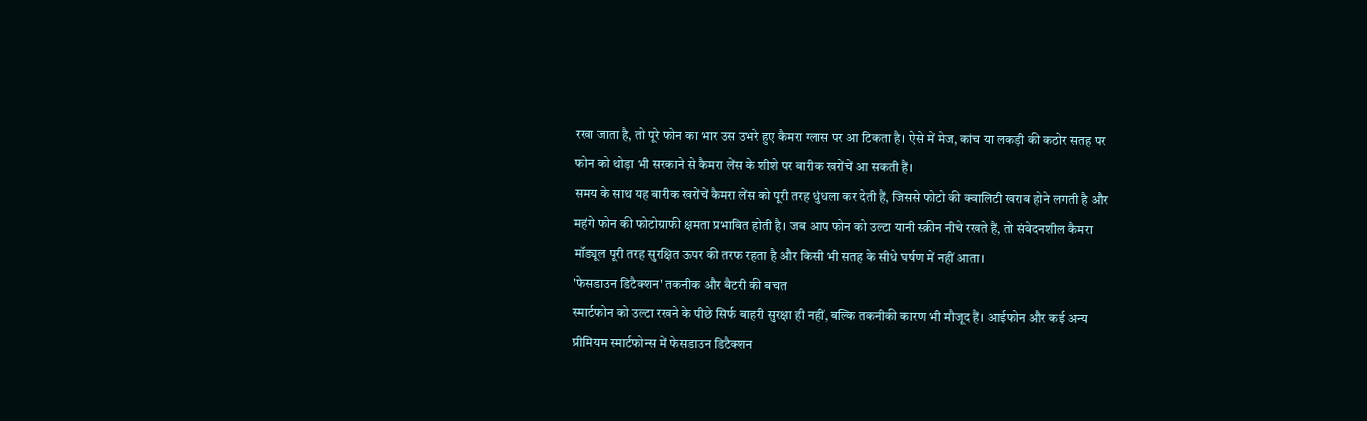रखा जाता है, तो पूरे फोन का भार उस उभरे हुए कैमरा ग्लास पर आ टिकता है। ऐसे में मेज, कांच या लकड़ी की कठोर सतह पर फोन को थोड़ा भी सरकाने से कैमरा लेंस के शीशे पर बारीक खरोंचें आ सकती हैं।
समय के साथ यह बारीक खरोंचें कैमरा लेंस को पूरी तरह धुंधला कर देती हैं, जिससे फोटो की क्वालिटी खराब होने लगती है और महंगे फोन की फोटोग्राफी क्षमता प्रभावित होती है। जब आप फोन को उल्टा यानी स्क्रीन नीचे रखते हैं, तो संवेदनशील कैमरा मॉड्यूल पूरी तरह सुरक्षित ऊपर की तरफ रहता है और किसी भी सतह के सीधे घर्षण में नहीं आता।
'फेसडाउन डिटैक्शन' तकनीक और बैटरी की बचत
स्मार्टफोन को उल्टा रखने के पीछे सिर्फ बाहरी सुरक्षा ही नहीं, बल्कि तकनीकी कारण भी मौजूद हैं। आईफोन और कई अन्य प्रीमियम स्मार्टफोन्स में फेसडाउन डिटैक्शन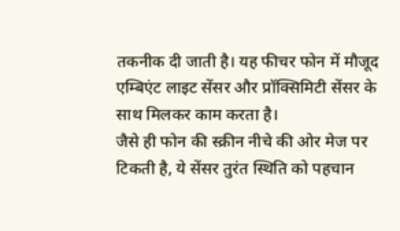तकनीक दी जाती है। यह फीचर फोन में मौजूद एम्बिएंट लाइट सेंसर और प्रॉक्सिमिटी सेंसर के साथ मिलकर काम करता है।
जैसे ही फोन की स्क्रीन नीचे की ओर मेज पर टिकती है, ये सेंसर तुरंत स्थिति को पहचान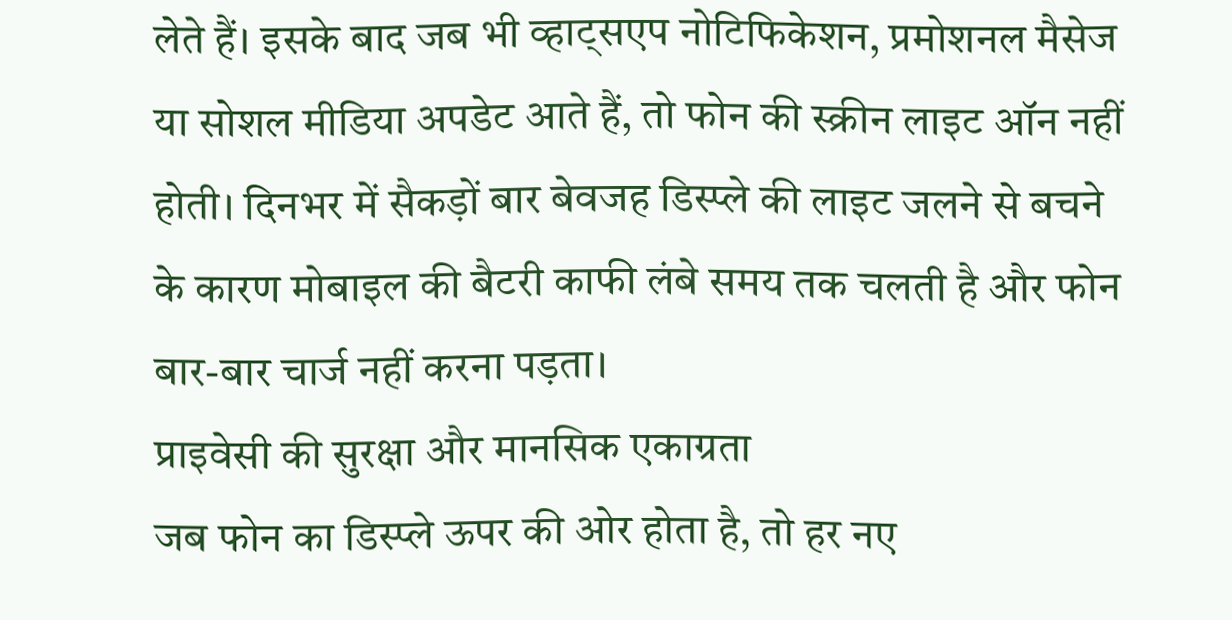लेते हैं। इसके बाद जब भी व्हाट्सएप नोटिफिकेशन, प्रमोशनल मैसेज या सोशल मीडिया अपडेट आते हैं, तो फोन की स्क्रीन लाइट ऑन नहीं होती। दिनभर में सैकड़ों बार बेवजह डिस्प्ले की लाइट जलने से बचने के कारण मोबाइल की बैटरी काफी लंबे समय तक चलती है और फोन बार-बार चार्ज नहीं करना पड़ता।
प्राइवेसी की सुरक्षा और मानसिक एकाग्रता
जब फोन का डिस्प्ले ऊपर की ओर होता है, तो हर नए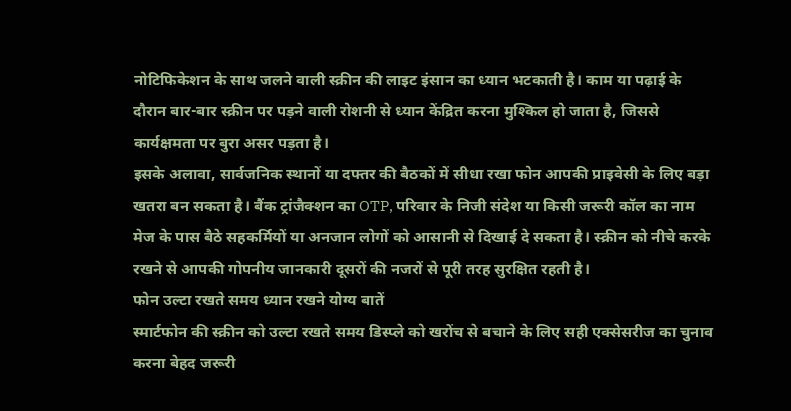नोटिफिकेशन के साथ जलने वाली स्क्रीन की लाइट इंसान का ध्यान भटकाती है। काम या पढ़ाई के दौरान बार-बार स्क्रीन पर पड़ने वाली रोशनी से ध्यान केंद्रित करना मुश्किल हो जाता है, जिससे कार्यक्षमता पर बुरा असर पड़ता है।
इसके अलावा, सार्वजनिक स्थानों या दफ्तर की बैठकों में सीधा रखा फोन आपकी प्राइवेसी के लिए बड़ा खतरा बन सकता है। बैंक ट्रांजैक्शन का OTP, परिवार के निजी संदेश या किसी जरूरी कॉल का नाम मेज के पास बैठे सहकर्मियों या अनजान लोगों को आसानी से दिखाई दे सकता है। स्क्रीन को नीचे करके रखने से आपकी गोपनीय जानकारी दूसरों की नजरों से पूरी तरह सुरक्षित रहती है।
फोन उल्टा रखते समय ध्यान रखने योग्य बातें
स्मार्टफोन की स्क्रीन को उल्टा रखते समय डिस्प्ले को खरोंच से बचाने के लिए सही एक्सेसरीज का चुनाव करना बेहद जरूरी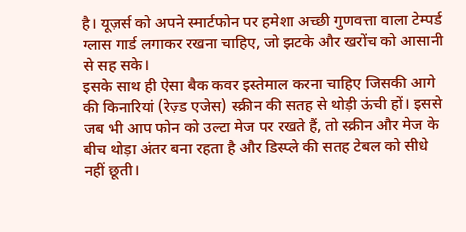है। यूज़र्स को अपने स्मार्टफोन पर हमेशा अच्छी गुणवत्ता वाला टेम्पर्ड ग्लास गार्ड लगाकर रखना चाहिए, जो झटके और खरोंच को आसानी से सह सके।
इसके साथ ही ऐसा बैक कवर इस्तेमाल करना चाहिए जिसकी आगे की किनारियां (रेज़्ड एजेस) स्क्रीन की सतह से थोड़ी ऊंची हों। इससे जब भी आप फोन को उल्टा मेज पर रखते हैं, तो स्क्रीन और मेज के बीच थोड़ा अंतर बना रहता है और डिस्प्ले की सतह टेबल को सीधे नहीं छूती।